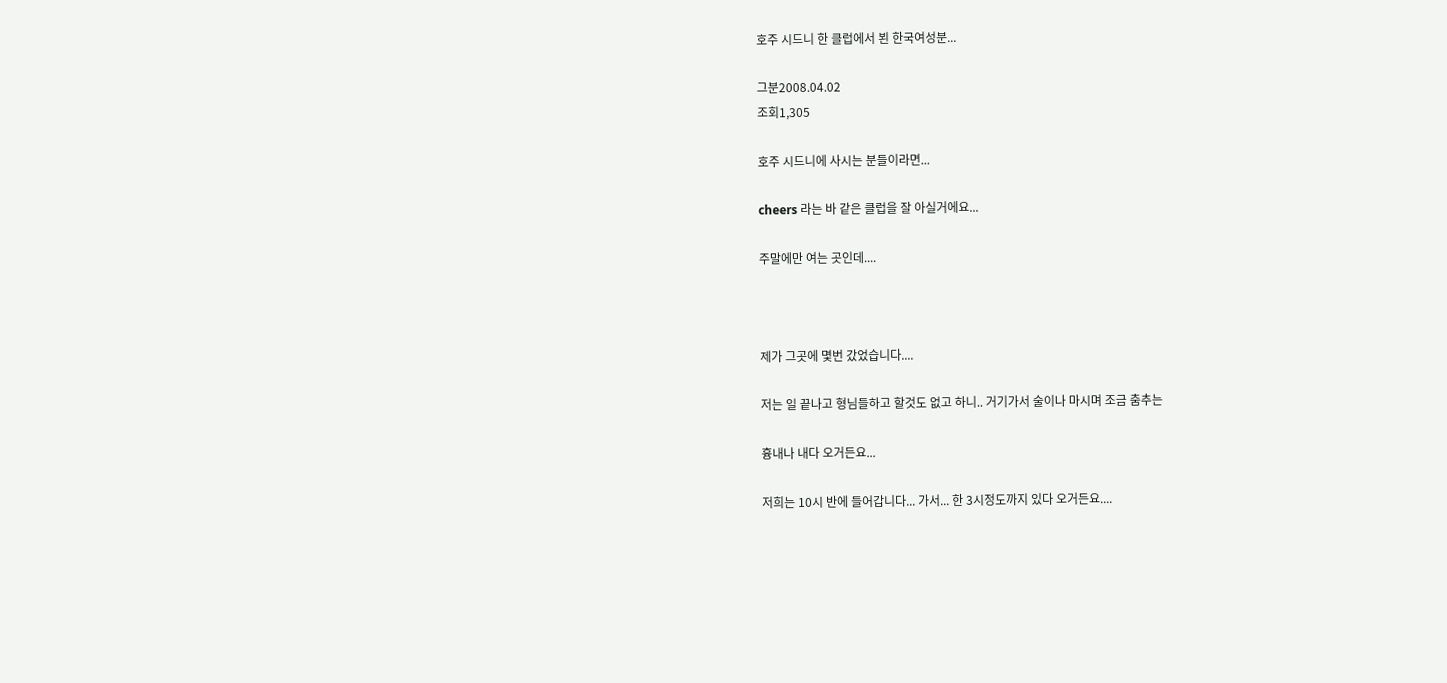호주 시드니 한 클럽에서 뵌 한국여성분...

그분2008.04.02
조회1,305

호주 시드니에 사시는 분들이라면...

cheers 라는 바 같은 클럽을 잘 아실거에요...

주말에만 여는 곳인데....



제가 그곳에 몇번 갔었습니다....

저는 일 끝나고 형님들하고 할것도 없고 하니.. 거기가서 술이나 마시며 조금 춤추는

흉내나 내다 오거든요...

저희는 10시 반에 들어갑니다... 가서... 한 3시정도까지 있다 오거든요....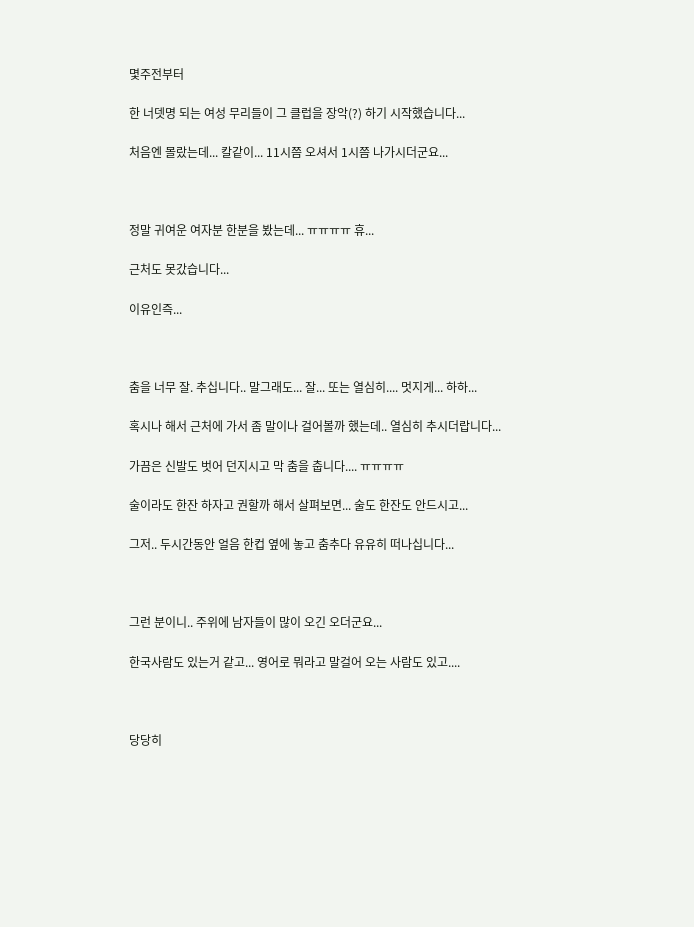몇주전부터

한 너뎃명 되는 여성 무리들이 그 클럽을 장악(?) 하기 시작했습니다...

처음엔 몰랐는데... 칼같이... 11시쯤 오셔서 1시쯤 나가시더군요...



정말 귀여운 여자분 한분을 봤는데... ㅠㅠㅠㅠ 휴...

근처도 못갔습니다...

이유인즉...



춤을 너무 잘. 추십니다.. 말그래도... 잘... 또는 열심히.... 멋지게... 하하...

혹시나 해서 근처에 가서 좀 말이나 걸어볼까 했는데.. 열심히 추시더랍니다...

가끔은 신발도 벗어 던지시고 막 춤을 춥니다.... ㅠㅠㅠㅠ

술이라도 한잔 하자고 권할까 해서 살펴보면... 술도 한잔도 안드시고...

그저.. 두시간동안 얼음 한컵 옆에 놓고 춤추다 유유히 떠나십니다...



그런 분이니.. 주위에 남자들이 많이 오긴 오더군요...

한국사람도 있는거 같고... 영어로 뭐라고 말걸어 오는 사람도 있고....



당당히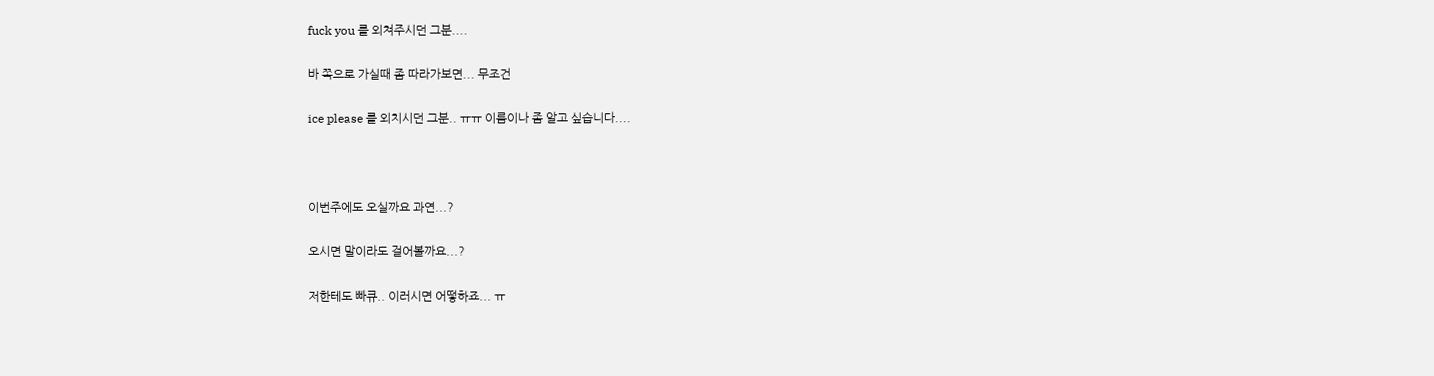fuck you 를 외쳐주시던 그분....

바 쪽으로 가실때 좀 따라가보면... 무조건

ice please 를 외치시던 그분.. ㅠㅠ 이름이나 좀 알고 싶습니다....



이번주에도 오실까요 과연...?

오시면 말이라도 걸어볼까요...?

저한테도 빠큐.. 이러시면 어떻하죠... ㅠ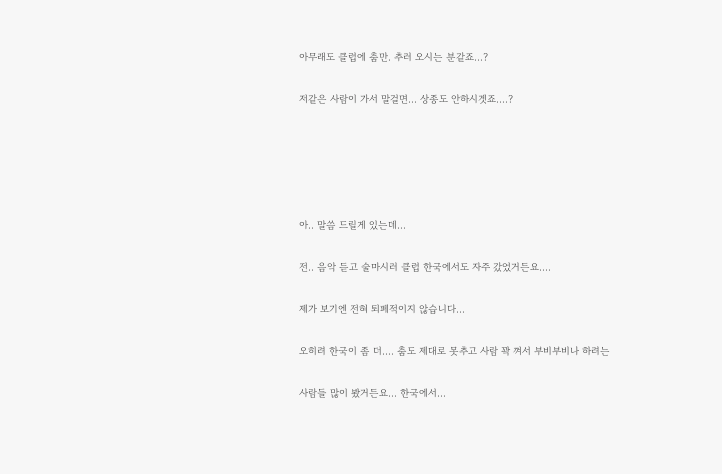아무래도 클럽에 춤만. 추러 오시는 분같죠...?

저같은 사람이 가서 말걸면... 상종도 안하시겟죠....?





아.. 말씀 드릴게 있는데...

전.. 음악 듣고 술마시러 클럽 한국에서도 자주 갔었거든요....

제가 보기엔 전혀 퇴페적이지 않습니다...

오히려 한국이 좀 더.... 춤도 제대로 못추고 사람 꽉 껴서 부비부비나 하려는

사람들 많이 봤거든요... 한국에서...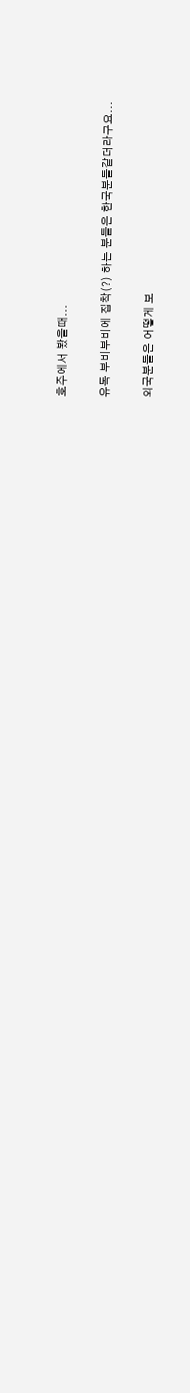호주에서 봤을때...

유독 부비부비에 집착(?) 하는 분들은 한국분들같더라구요...

외국분들은 어떻게 보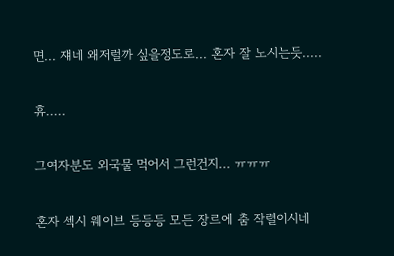면... 쟤네 왜저럴까 싶을정도로... 혼자 잘 노시는듯.....

휴.....

그여자분도 외국물 먹어서 그런건지... ㅠㅠㅠ

혼자 섹시 웨이브 등등등 모든 장르에 춤 작렬이시네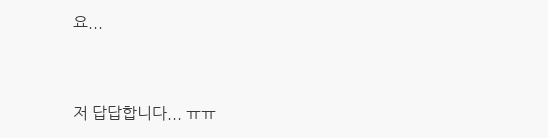요...



저 답답합니다... ㅠㅠ